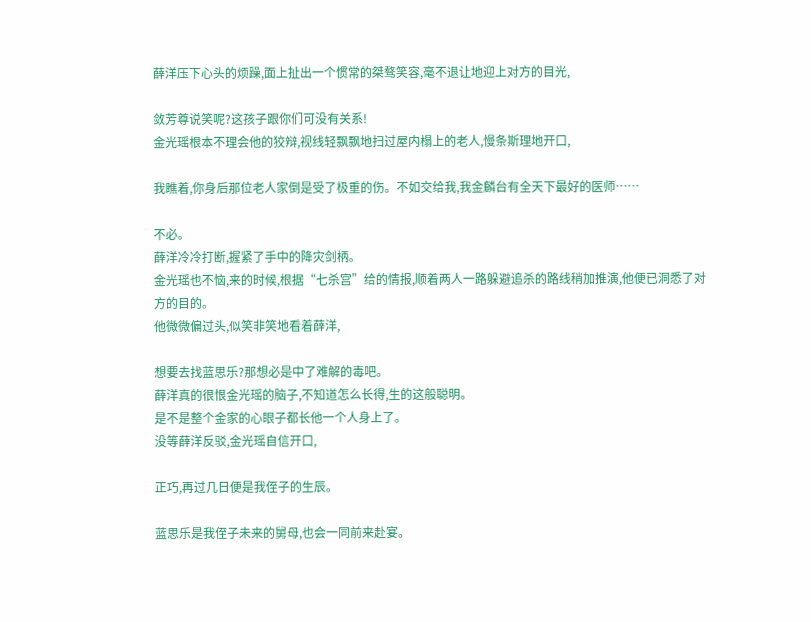薛洋压下心头的烦躁,面上扯出一个惯常的桀骜笑容,毫不退让地迎上对方的目光,

敛芳尊说笑呢?这孩子跟你们可没有关系!
金光瑶根本不理会他的狡辩,视线轻飘飘地扫过屋内榻上的老人,慢条斯理地开口,

我瞧着,你身后那位老人家倒是受了极重的伤。不如交给我,我金麟台有全天下最好的医师……

不必。
薛洋冷冷打断,握紧了手中的降灾剑柄。
金光瑶也不恼,来的时候,根据“七杀宫”给的情报,顺着两人一路躲避追杀的路线稍加推演,他便已洞悉了对方的目的。
他微微偏过头,似笑非笑地看着薛洋,

想要去找蓝思乐?那想必是中了难解的毒吧。
薛洋真的很恨金光瑶的脑子,不知道怎么长得,生的这般聪明。
是不是整个金家的心眼子都长他一个人身上了。
没等薛洋反驳,金光瑶自信开口,

正巧,再过几日便是我侄子的生辰。

蓝思乐是我侄子未来的舅母,也会一同前来赴宴。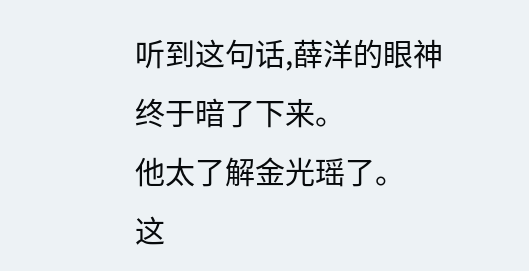听到这句话,薛洋的眼神终于暗了下来。
他太了解金光瑶了。
这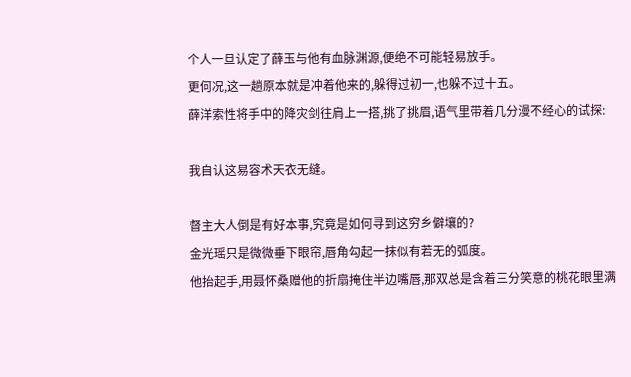个人一旦认定了薛玉与他有血脉渊源,便绝不可能轻易放手。
更何况,这一趟原本就是冲着他来的,躲得过初一,也躲不过十五。
薛洋索性将手中的降灾剑往肩上一搭,挑了挑眉,语气里带着几分漫不经心的试探:

我自认这易容术天衣无缝。

督主大人倒是有好本事,究竟是如何寻到这穷乡僻壤的?
金光瑶只是微微垂下眼帘,唇角勾起一抹似有若无的弧度。
他抬起手,用聂怀桑赠他的折扇掩住半边嘴唇,那双总是含着三分笑意的桃花眼里满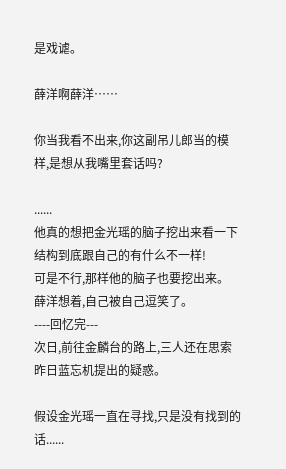是戏谑。

薛洋啊薛洋……

你当我看不出来,你这副吊儿郎当的模样,是想从我嘴里套话吗?

......
他真的想把金光瑶的脑子挖出来看一下结构到底跟自己的有什么不一样!
可是不行,那样他的脑子也要挖出来。
薛洋想着,自己被自己逗笑了。
----回忆完---
次日,前往金麟台的路上,三人还在思索昨日蓝忘机提出的疑惑。

假设金光瑶一直在寻找,只是没有找到的话......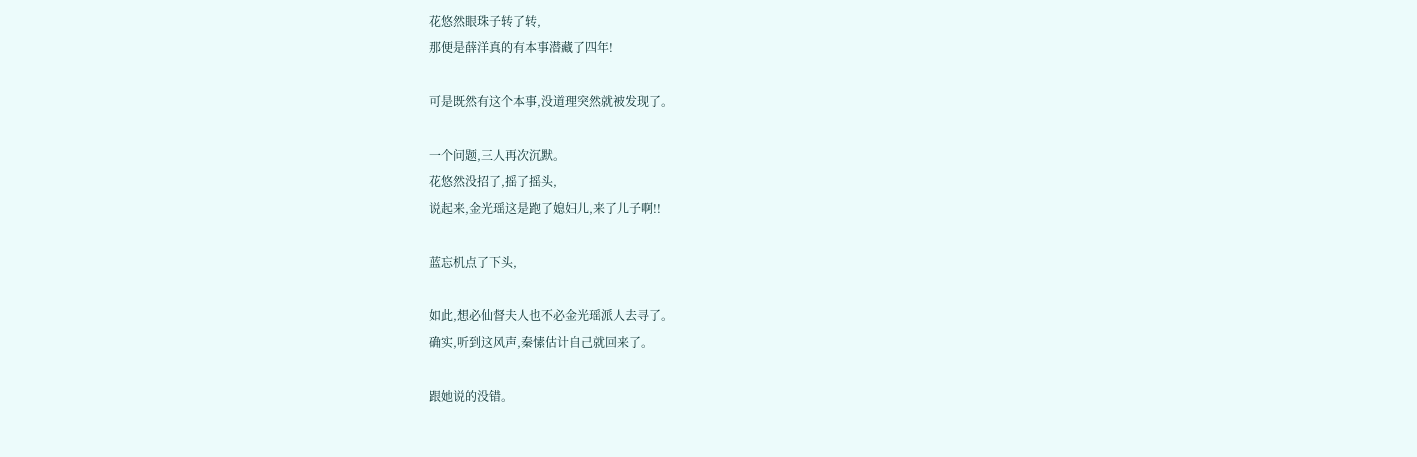花悠然眼珠子转了转,
那便是薛洋真的有本事潜藏了四年!

可是既然有这个本事,没道理突然就被发现了。

一个问题,三人再次沉默。
花悠然没招了,摇了摇头,
说起来,金光瑶这是跑了媳妇儿,来了儿子啊!!

蓝忘机点了下头,

如此,想必仙督夫人也不必金光瑶派人去寻了。
确实,听到这风声,秦愫估计自己就回来了。

跟她说的没错。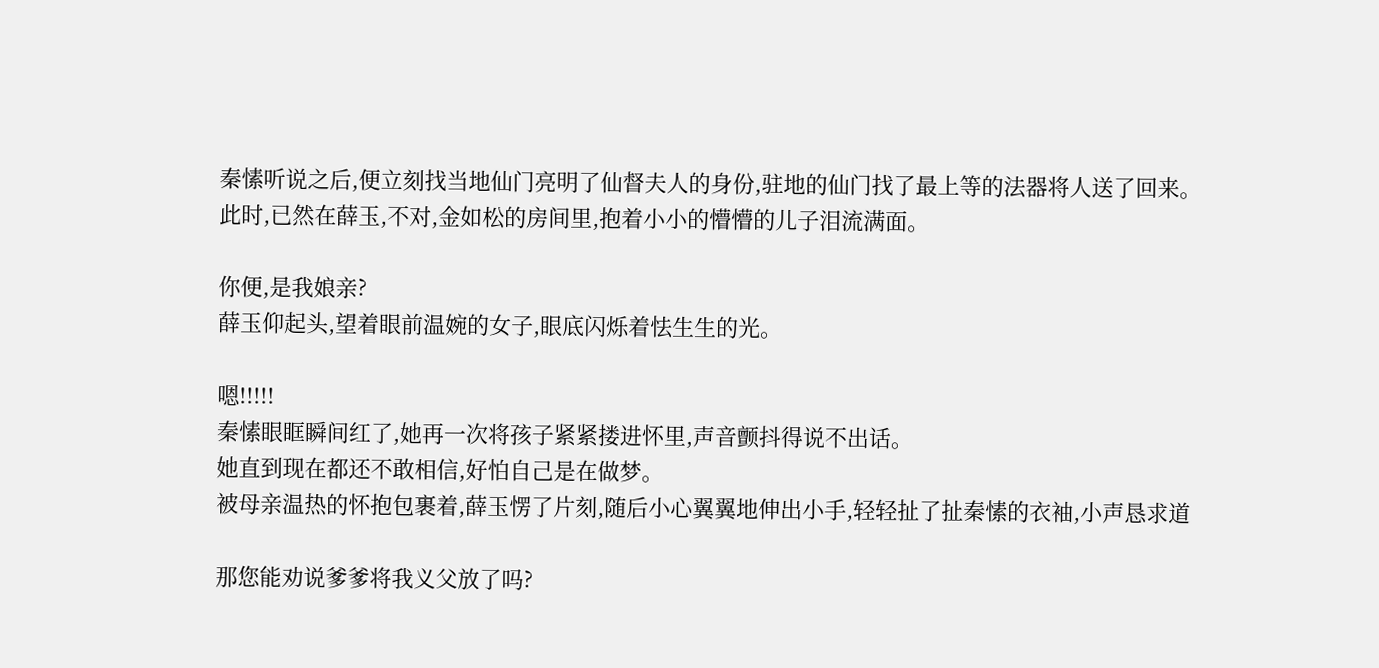秦愫听说之后,便立刻找当地仙门亮明了仙督夫人的身份,驻地的仙门找了最上等的法器将人送了回来。
此时,已然在薛玉,不对,金如松的房间里,抱着小小的懵懵的儿子泪流满面。

你便,是我娘亲?
薛玉仰起头,望着眼前温婉的女子,眼底闪烁着怯生生的光。

嗯!!!!!
秦愫眼眶瞬间红了,她再一次将孩子紧紧搂进怀里,声音颤抖得说不出话。
她直到现在都还不敢相信,好怕自己是在做梦。
被母亲温热的怀抱包裹着,薛玉愣了片刻,随后小心翼翼地伸出小手,轻轻扯了扯秦愫的衣袖,小声恳求道

那您能劝说爹爹将我义父放了吗?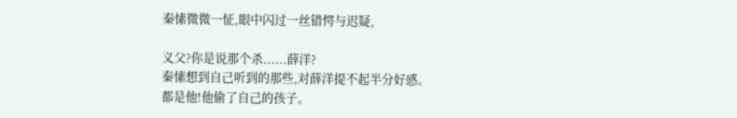秦愫微微一怔,眼中闪过一丝错愕与迟疑,

义父?你是说那个杀......薛洋?
秦愫想到自己听到的那些,对薛洋提不起半分好感。
都是他!他偷了自己的孩子。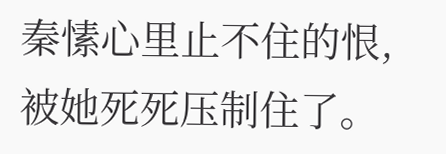秦愫心里止不住的恨,被她死死压制住了。